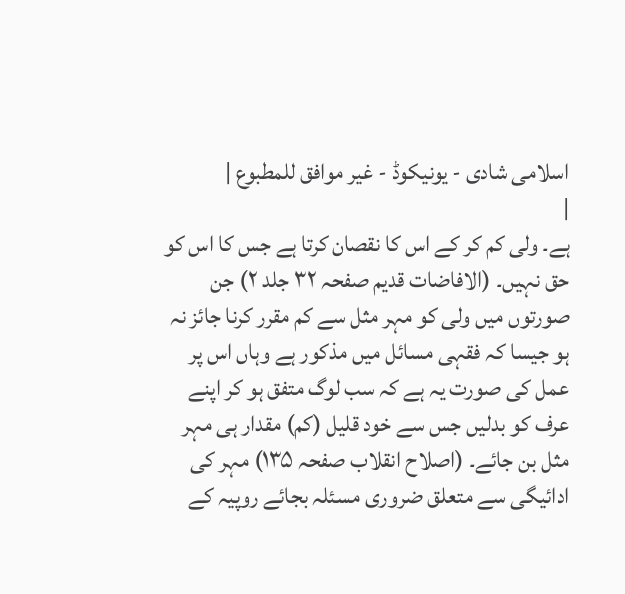اسلامی شادی - یونیکوڈ - غیر موافق للمطبوع |
|
ہے۔ ولی کم کر کے اس کا نقصان کرتا ہے جس کا اس کو حق نہیں۔ (الافاضات قدیم صفحہ ۳۲ جلد ۲) جن صورتوں میں ولی کو مہر مثل سے کم مقرر کرنا جائز نہ ہو جیسا کہ فقہی مسائل میں مذکور ہے وہاں اس پر عمل کی صورت یہ ہے کہ سب لوگ متفق ہو کر اپنے عرف کو بدلیں جس سے خود قلیل (کم) مقدار ہی مہر مثل بن جائے۔ (اصلاح انقلاب صفحہ ۱۳۵) مہر کی ادائیگی سے متعلق ضروری مسئلہ بجائے روپیہ کے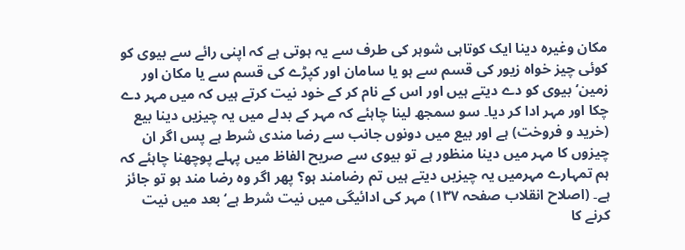مکان وغیرہ دینا ایک کوتاہی شوہر کی طرف سے یہ ہوتی ہے کہ اپنی رائے سے بیوی کو کوئی چیز خواہ زیور کی قسم سے ہو یا سامان اور کپڑے کی قسم سے یا مکان اور زمین‘ بیوی کو دے دیتے ہیں اور اس کے نام کر کے خود نیت کرتے ہیں کہ میں مہر دے چکا اور مہر ادا کر دیا۔ سو سمجھ لینا چاہئے کہ مہر کے بدلے میں یہ چیزیں دینا بیع (خرید و فروخت) ہے اور بیع میں دونوں جانب سے رضا مندی شرط ہے پس اگر ان چیزوں کا مہر میں دینا منظور ہے تو بیوی سے صریح الفاظ میں پہلے پوچھنا چاہئے کہ ہم تمہارے مہرمیں یہ چیزیں دیتے ہیں تم رضامند ہو؟ پھر اگر وہ رضا مند ہو تو جائز ہے۔ (اصلاح انقلاب صفحہ ۱۳۷) مہر کی ادائیگی میں نیت شرط ہے‘ بعد میں نیت کرنے کا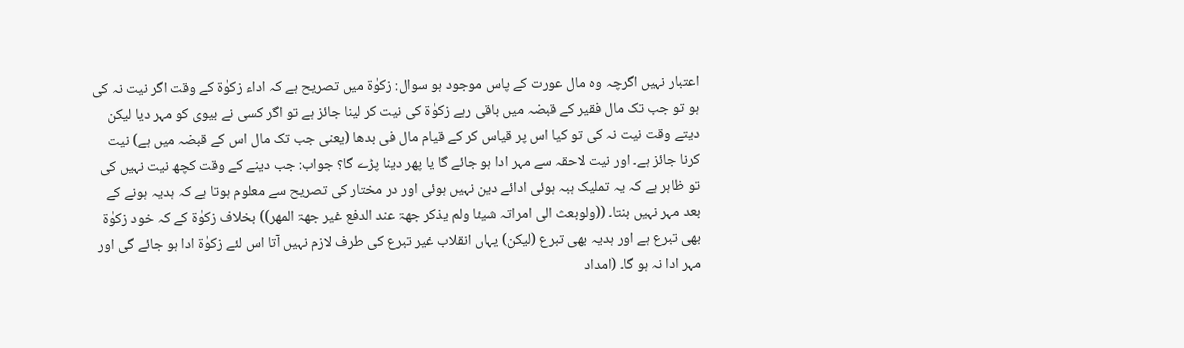اعتبار نہیں اگرچہ وہ مال عورت کے پاس موجود ہو سوال: زکوٰۃ میں تصریح ہے کہ اداء زکوٰۃ کے وقت اگر نیت نہ کی ہو تو جب تک مال فقیر کے قبضہ میں باقی رہے زکوٰۃ کی نیت کر لینا جائز ہے تو اگر کسی نے بیوی کو مہر دیا لیکن دیتے وقت نیت نہ کی تو کیا اس پر قیاس کر کے قیام مال فی بدھا (یعنی جب تک مال اس کے قبضہ میں ہے) نیت کرنا جائز ہے۔ اور نیت لاحقہ سے مہر ادا ہو جائے گا یا پھر دینا پڑے گا؟ جواب: جب دینے کے وقت کچھ نیت نہیں کی تو ظاہر ہے کہ یہ تملیک ہبہ ہوئی ادائے دین نہیں ہوئی اور در مختار کی تصریح سے معلوم ہوتا ہے کہ ہدیہ ہونے کے بعد مہر نہیں بنتا۔ ((ولوبعث الی امراتہ شیئا ولم یذکر جھۃ عند الدفع غیر جھۃ المھر)) بخلاف زکوٰۃ کے کہ خود زکوٰۃ بھی تبرع ہے اور ہدیہ بھی تبرع (لیکن) یہاں انقلاب غیر تبرع کی طرف لازم نہیں آتا اس لئے زکوٰۃ ادا ہو جائے گی اور مہر ادا نہ ہو گا۔ (امداد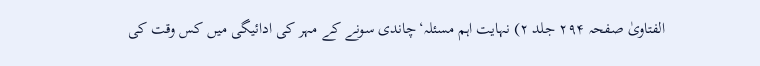الفتاویٰ صفحہ ۲۹۴ جلد ۲) نہایت اہم مسئلہ‘چاندی سونے کے مہر کی ادائیگی میں کس وقت کی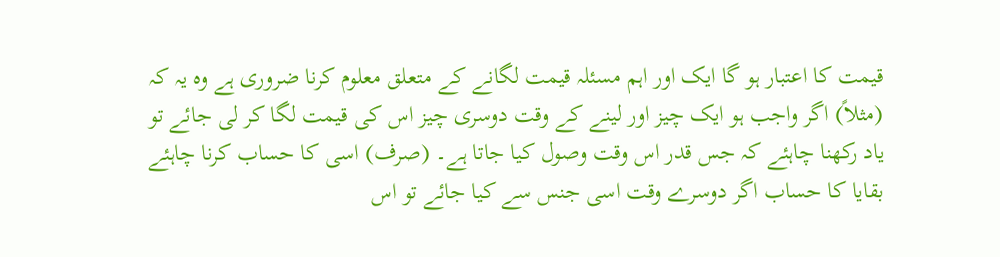قیمت کا اعتبار ہو گا ایک اور اہم مسئلہ قیمت لگانے کے متعلق معلوم کرنا ضروری ہے وہ یہ کہ (مثلاً) اگر واجب ہو ایک چیز اور لینے کے وقت دوسری چیز اس کی قیمت لگا کر لی جائے تو یاد رکھنا چاہئے کہ جس قدر اس وقت وصول کیا جاتا ہے۔ (صرف) اسی کا حساب کرنا چاہئے بقایا کا حساب اگر دوسرے وقت اسی جنس سے کیا جائے تو اس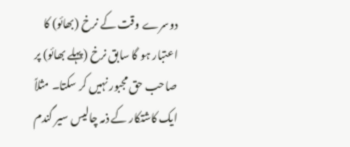دوسرے وقت کے نرخ (بھائو) کا اعتبار ہو گا سابق نرخ (پہلے بھائو) پر صاحب حق مجبور نہیں کر سکتا۔ مثلاً ایک کاشتکار کے ذمہ چالیس سیر گندم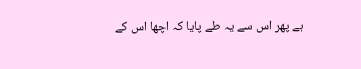ہے پھر اس سے یہ طے پایا کہ اچھا اس کے